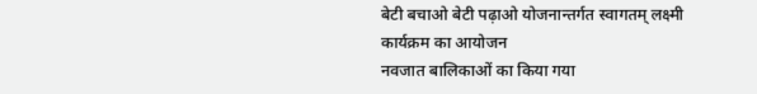बेटी बचाओ बेटी पढ़ाओ योजनान्तर्गत स्वागतम् लक्ष्मी कार्यक्रम का आयोजन
नवजात बालिकाओं का किया गया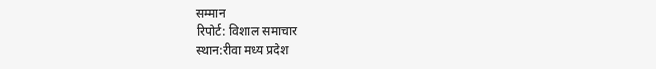सम्मान
रिपोर्ट: विशाल समाचार
स्थान:रीवा मध्य प्रदेश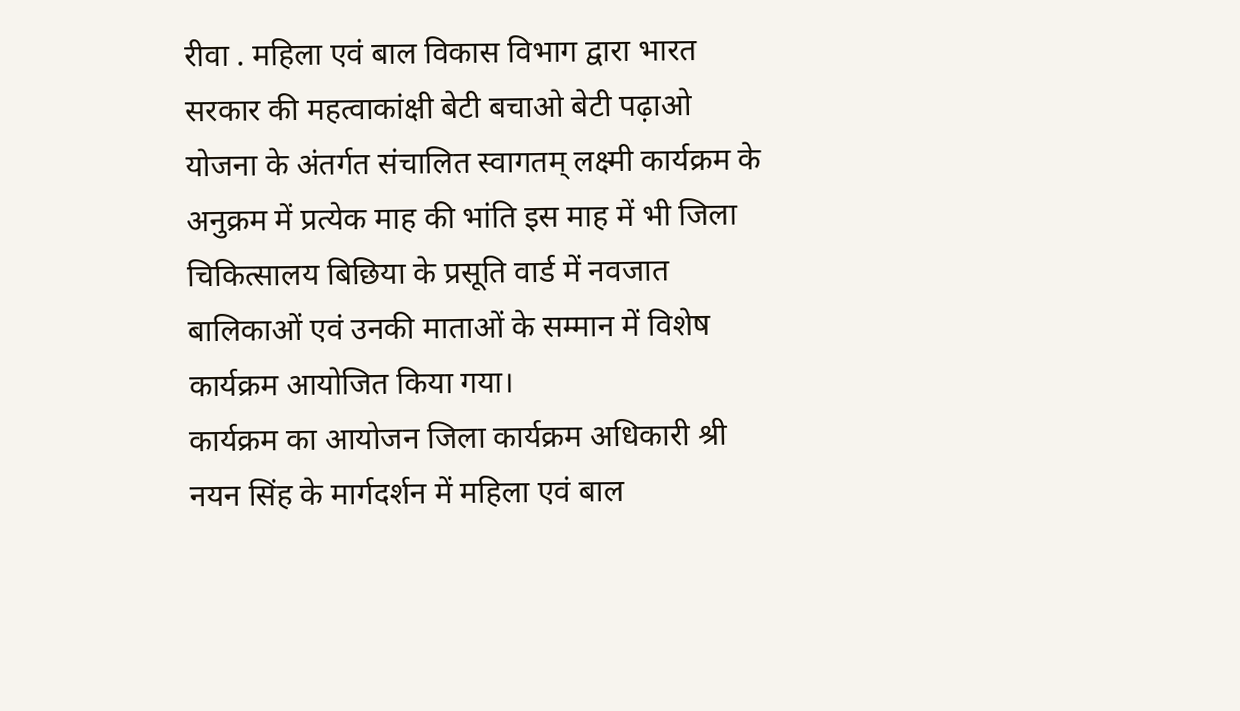रीवा . महिला एवं बाल विकास विभाग द्वारा भारत सरकार की महत्वाकांक्षी बेटी बचाओ बेटी पढ़ाओ योजना के अंतर्गत संचालित स्वागतम् लक्ष्मी कार्यक्रम के अनुक्रम में प्रत्येक माह की भांति इस माह में भी जिला चिकित्सालय बिछिया के प्रसूति वार्ड में नवजात बालिकाओं एवं उनकी माताओं के सम्मान में विशेष कार्यक्रम आयोजित किया गया।
कार्यक्रम का आयोजन जिला कार्यक्रम अधिकारी श्री नयन सिंह के मार्गदर्शन में महिला एवं बाल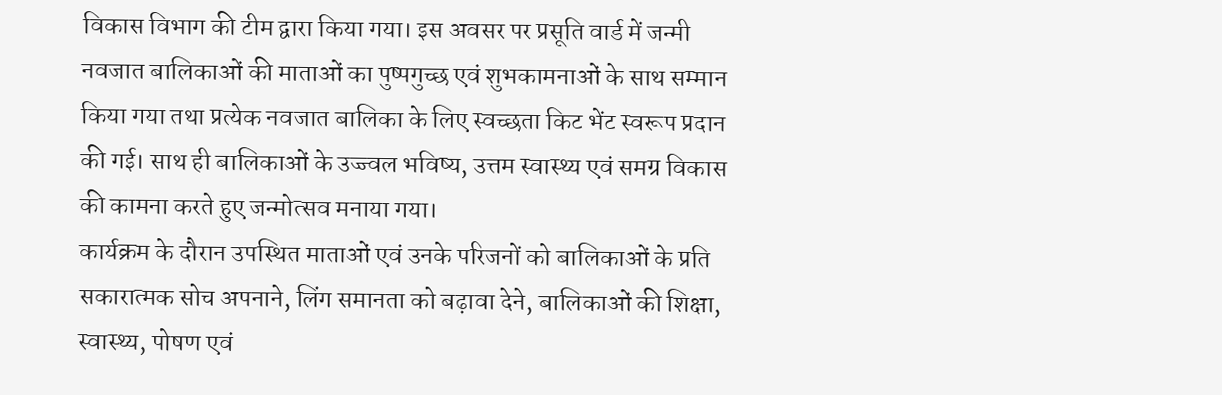विकास विभाग की टीम द्वारा किया गया। इस अवसर पर प्रसूति वार्ड में जन्मी नवजात बालिकाओं की माताओं का पुष्पगुच्छ एवं शुभकामनाओं के साथ सम्मान किया गया तथा प्रत्येक नवजात बालिका के लिए स्वच्छता किट भेंट स्वरूप प्रदान की गई। साथ ही बालिकाओं के उज्ज्वल भविष्य, उत्तम स्वास्थ्य एवं समग्र विकास की कामना करते हुए जन्मोत्सव मनाया गया।
कार्यक्रम के दौरान उपस्थित माताओं एवं उनके परिजनों को बालिकाओं के प्रति सकारात्मक सोच अपनाने, लिंग समानता को बढ़ावा देने, बालिकाओं की शिक्षा, स्वास्थ्य, पोषण एवं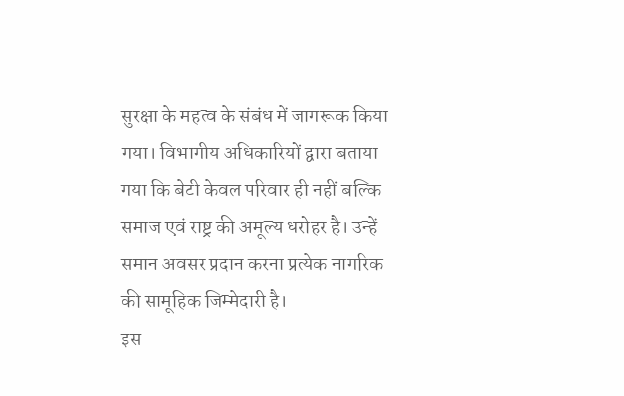सुरक्षा के महत्व के संबंध में जागरूक किया गया। विभागीय अधिकारियों द्वारा बताया गया कि बेटी केवल परिवार ही नहीं बल्कि समाज एवं राष्ट्र की अमूल्य धरोहर है। उन्हें समान अवसर प्रदान करना प्रत्येक नागरिक की सामूहिक जिम्मेदारी है।
इस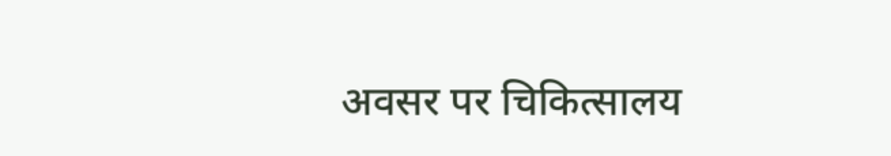अवसर पर चिकित्सालय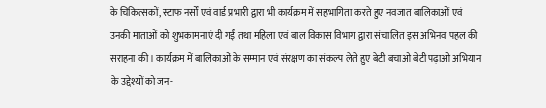के चिकित्सकों, स्टाफ नर्सों एवं वार्ड प्रभारी द्वारा भी कार्यक्रम में सहभागिता करते हुए नवजात बालिकाओं एवं उनकी माताओं को शुभकामनाएं दी गईं तथा महिला एवं बाल विकास विभाग द्वारा संचालित इस अभिनव पहल की सराहना की। कार्यक्रम में बालिकाओं के सम्मान एवं संरक्षण का संकल्प लेते हुए बेटी बचाओ बेटी पढ़ाओ अभियान के उद्देश्यों को जन-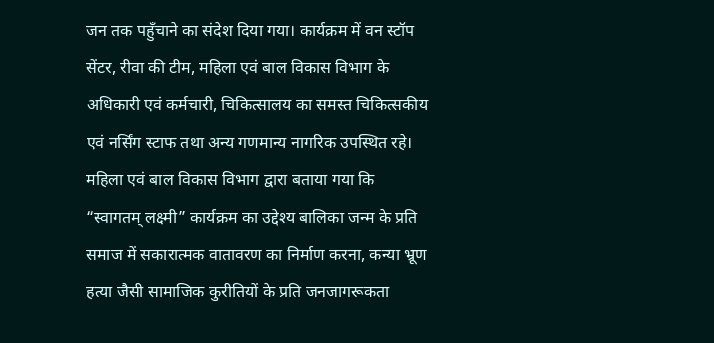जन तक पहुँचाने का संदेश दिया गया। कार्यक्रम में वन स्टॉप सेंटर, रीवा की टीम, महिला एवं बाल विकास विभाग के अधिकारी एवं कर्मचारी, चिकित्सालय का समस्त चिकित्सकीय एवं नर्सिंग स्टाफ तथा अन्य गणमान्य नागरिक उपस्थित रहे।
महिला एवं बाल विकास विभाग द्वारा बताया गया कि “स्वागतम् लक्ष्मी” कार्यक्रम का उद्देश्य बालिका जन्म के प्रति समाज में सकारात्मक वातावरण का निर्माण करना, कन्या भ्रूण हत्या जैसी सामाजिक कुरीतियों के प्रति जनजागरूकता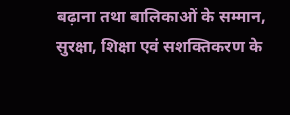बढ़ाना तथा बालिकाओं के सम्मान, सुरक्षा, शिक्षा एवं सशक्तिकरण के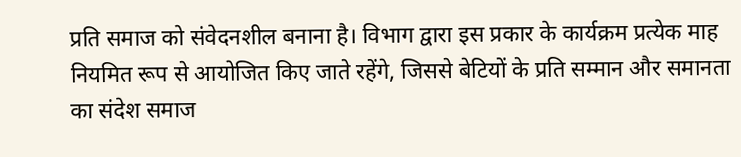प्रति समाज को संवेदनशील बनाना है। विभाग द्वारा इस प्रकार के कार्यक्रम प्रत्येक माह नियमित रूप से आयोजित किए जाते रहेंगे, जिससे बेटियों के प्रति सम्मान और समानता का संदेश समाज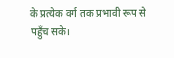के प्रत्येक वर्ग तक प्रभावी रूप से पहुँच सके।